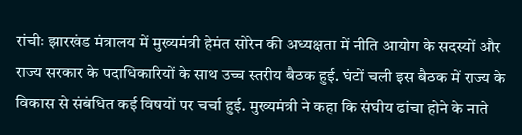रांचीः झारखंड मंत्रालय में मुख्यमंत्री हेमंत सोरेन की अध्यक्षता में नीति आयोग के सदस्यों और राज्य सरकार के पदाधिकारियों के साथ उच्च स्तरीय बैठक हुई. घंटों चली इस बैठक में राज्य के विकास से संबंधित कई विषयों पर चर्चा हुई. मुख्यमंत्री ने कहा कि संघीय ढांचा होने के नाते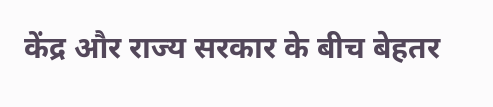केंद्र और राज्य सरकार के बीच बेहतर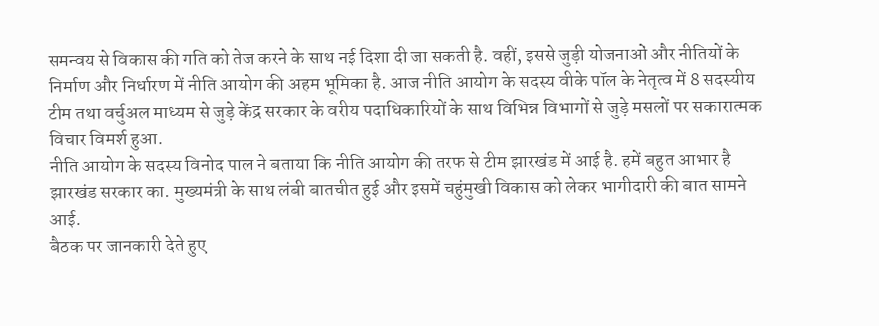समन्वय से विकास की गति को तेज करने के साथ नई दिशा दी जा सकती है. वहीं, इससे जुड़ी योजनाओं और नीतियों के निर्माण और निर्धारण में नीति आयोग की अहम भूमिका है. आज नीति आयोग के सदस्य वीके पॉल के नेतृत्व में 8 सदस्यीय टीम तथा वर्चुअल माध्यम से जुड़े केंद्र सरकार के वरीय पदाधिकारियों के साथ विभिन्न विभागों से जुड़े मसलों पर सकारात्मक विचार विमर्श हुआ.
नीति आयोग के सदस्य विनोद पाल ने बताया कि नीति आयोग की तरफ से टीम झारखंड में आई है. हमें बहुत आभार है झारखंड सरकार का. मुख्यमंत्री के साथ लंबी बातचीत हुई और इसमें चहुंमुखी विकास को लेकर भागीदारी की बात सामने आई.
बैठक पर जानकारी देते हुए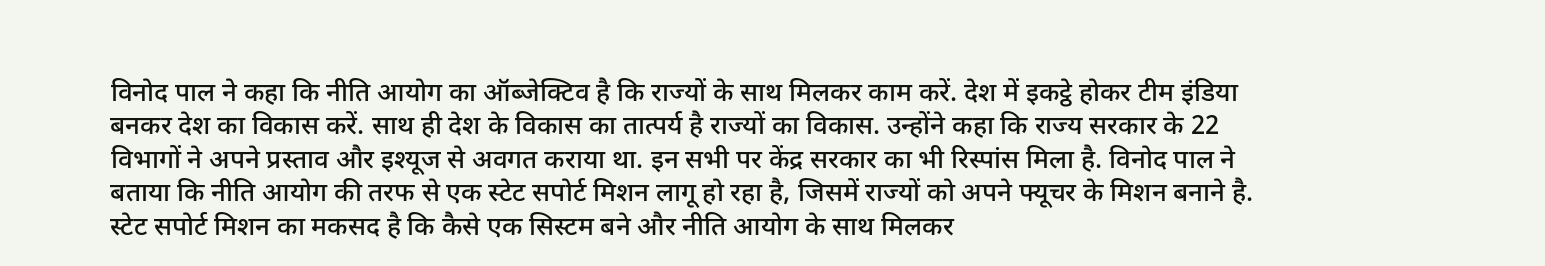विनोद पाल ने कहा कि नीति आयोग का ऑब्जेक्टिव है कि राज्यों के साथ मिलकर काम करें. देश में इकट्ठे होकर टीम इंडिया बनकर देश का विकास करें. साथ ही देश के विकास का तात्पर्य है राज्यों का विकास. उन्होंने कहा कि राज्य सरकार के 22 विभागों ने अपने प्रस्ताव और इश्यूज से अवगत कराया था. इन सभी पर केंद्र सरकार का भी रिस्पांस मिला है. विनोद पाल ने बताया कि नीति आयोग की तरफ से एक स्टेट सपोर्ट मिशन लागू हो रहा है, जिसमें राज्यों को अपने फ्यूचर के मिशन बनाने है. स्टेट सपोर्ट मिशन का मकसद है कि कैसे एक सिस्टम बने और नीति आयोग के साथ मिलकर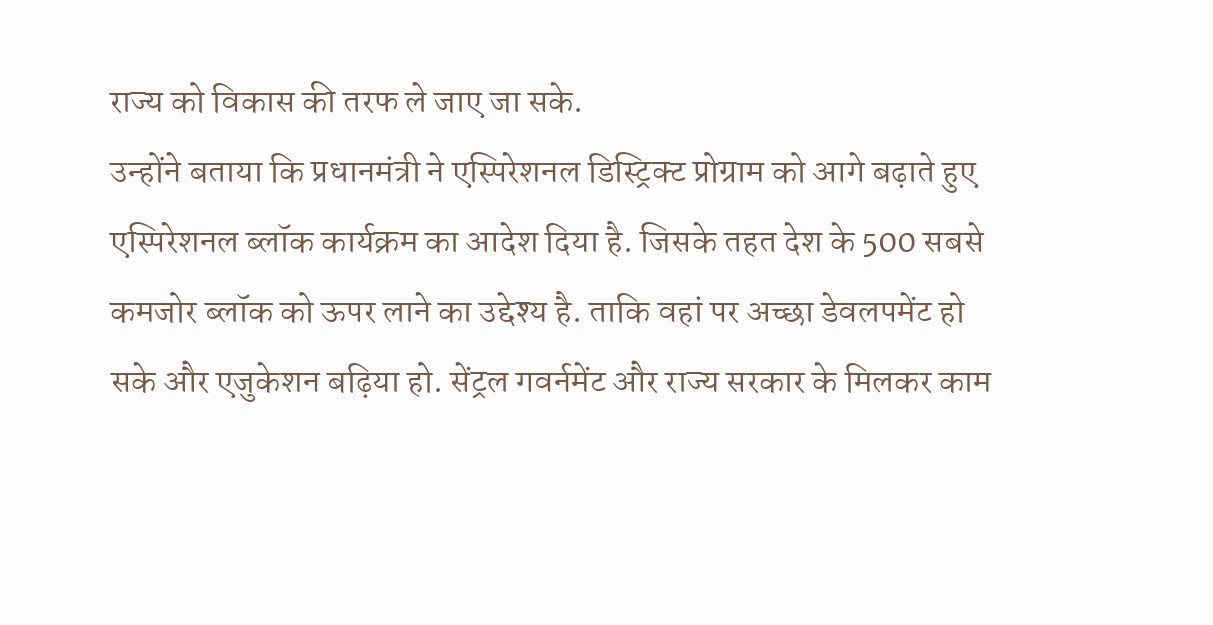राज्य को विकास की तरफ ले जाए जा सके.
उन्होंने बताया कि प्रधानमंत्री ने एस्पिरेशनल डिस्ट्रिक्ट प्रोग्राम को आगे बढ़ाते हुए एस्पिरेशनल ब्लॉक कार्यक्रम का आदेश दिया है. जिसके तहत देश के 500 सबसे कमजोर ब्लॉक को ऊपर लाने का उद्देश्य है. ताकि वहां पर अच्छा डेवलपमेंट हो सके और एजुकेशन बढ़िया हो. सेंट्रल गवर्नमेंट और राज्य सरकार के मिलकर काम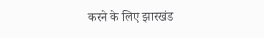करने के लिए झारखंड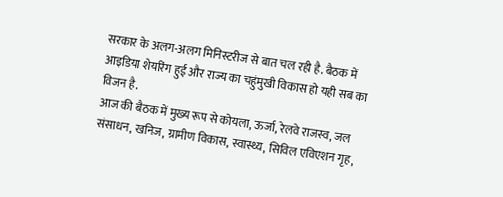सरकार के अलग-अलग मिनिस्टरीज से बात चल रही है. बैठक में आइडिया शेयरिंग हुई और राज्य का चहुंमुखी विकास हो यही सब का विजन है.
आज की बैठक में मुख्य रूप से कोयला, ऊर्जा, रेलवे राजस्व, जल संसाधन, खनिज, ग्रामीण विकास, स्वास्थ्य, सिविल एविएशन गृह,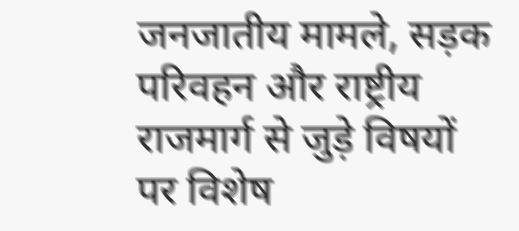जनजातीय मामले, सड़क परिवहन और राष्ट्रीय राजमार्ग से जुड़े विषयों पर विशेष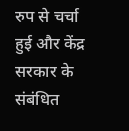रुप से चर्चा हुई और केंद्र सरकार के संबंधित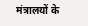मंत्रालयों के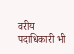वरीय पदाधिकारी भी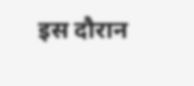इस दौरान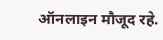ऑनलाइन मौजूद रहे.